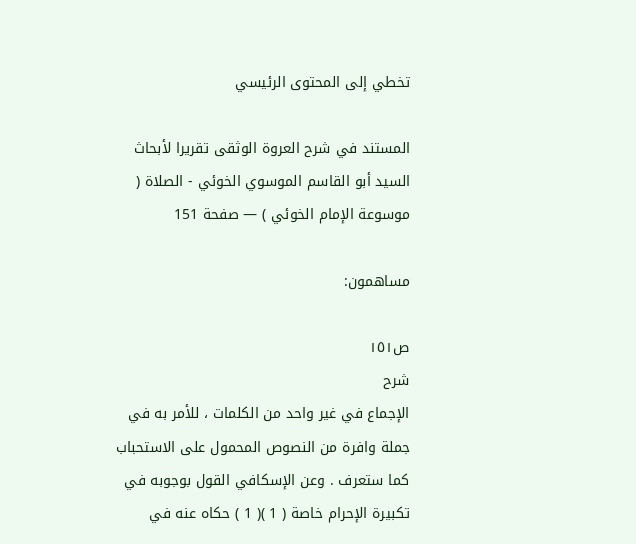تخطي إلى المحتوى الرئيسي

المستند في شرح العروة الوثقى تقريرا لأبحاث السيد أبو القاسم الموسوي الخوئي - الصلاة ( موسوعة الإمام الخوئي ) — صفحة 151

مساهمون:

ص١٥١
شرح
الإجماع في غير واحد من الكلمات ، للأمر به في جملة وافرة من النصوص المحمول على الاستحباب كما ستعرف . وعن الإسكافي القول بوجوبه في تكبيرة الإحرام خاصة ( 1 )( 1 ) حكاه عنه في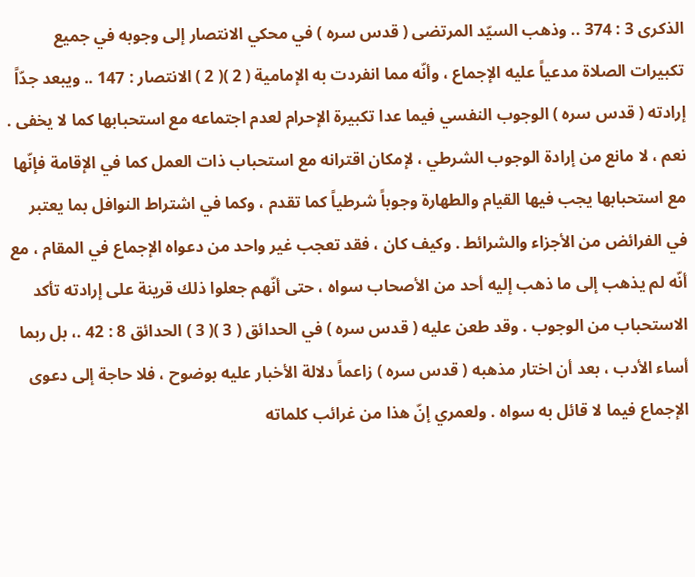الذكرى 3 : 374 .. وذهب السيّد المرتضى ( قدس سره ) في محكي الانتصار إلى وجوبه في جميع تكبيرات الصلاة مدعياً عليه الإجماع ، وأنّه مما انفردت به الإمامية ( 2 )( 2 ) الانتصار : 147 .. ويبعد جدّاً إرادته ( قدس سره ) الوجوب النفسي فيما عدا تكبيرة الإحرام لعدم اجتماعه مع استحبابها كما لا يخفى . نعم ، لا مانع من إرادة الوجوب الشرطي ، لإمكان اقترانه مع استحباب ذات العمل كما في الإقامة فإنّها مع استحبابها يجب فيها القيام والطهارة وجوباً شرطياً كما تقدم ، وكما في اشتراط النوافل بما يعتبر في الفرائض من الأجزاء والشرائط . وكيف كان ، فقد تعجب غير واحد من دعواه الإجماع في المقام ، مع أنّه لم يذهب إلى ما ذهب إليه أحد من الأصحاب سواه ، حتى أنّهم جعلوا ذلك قرينة على إرادته تأكد الاستحباب من الوجوب . وقد طعن عليه ( قدس سره ) في الحدائق ( 3 )( 3 ) الحدائق 8 : 42 .، بل ربما أساء الأدب ، بعد أن اختار مذهبه ( قدس سره ) زاعماً دلالة الأخبار عليه بوضوح ، فلا حاجة إلى دعوى الإجماع فيما لا قائل به سواه . ولعمري إنّ هذا من غرائب كلماته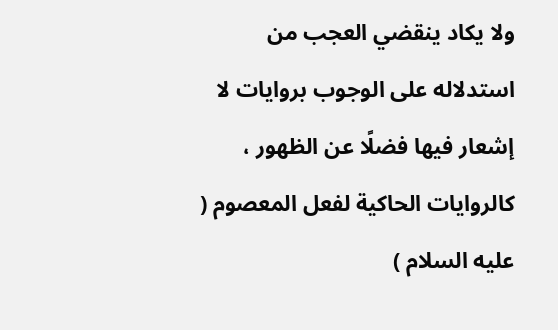ولا يكاد ينقضي العجب من استدلاله على الوجوب بروايات لا إشعار فيها فضلًا عن الظهور ، كالروايات الحاكية لفعل المعصوم ( عليه السلام )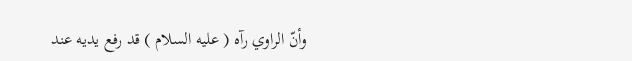وأنّ الراوي رآه ( عليه السلام ) قد رفع يديه عند